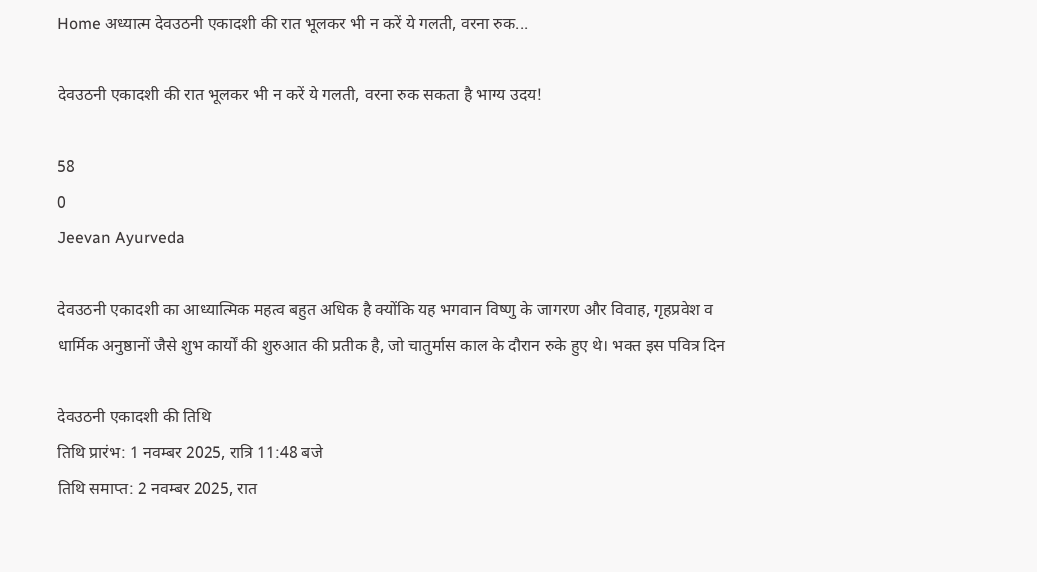Home अध्यात्म देवउठनी एकादशी की रात भूलकर भी न करें ये गलती, वरना रुक...

देवउठनी एकादशी की रात भूलकर भी न करें ये गलती, वरना रुक सकता है भाग्य उदय!

58
0
Jeevan Ayurveda

देवउठनी एकादशी का आध्यात्मिक महत्व बहुत अधिक है क्योंकि यह भगवान विष्णु के जागरण और विवाह, गृहप्रवेश व धार्मिक अनुष्ठानों जैसे शुभ कार्यों की शुरुआत की प्रतीक है, जो चातुर्मास काल के दौरान रुके हुए थे। भक्त इस पवित्र दिन

देवउठनी एकादशी की तिथि
तिथि प्रारंभ: 1 नवम्बर 2025, रात्रि 11:48 बजे
तिथि समाप्त: 2 नवम्बर 2025, रात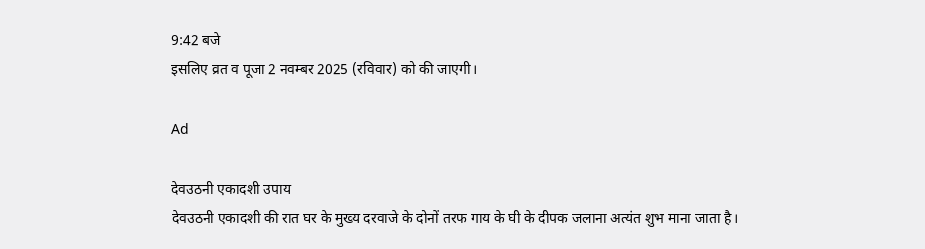9:42 बजे
इसलिए व्रत व पूजा 2 नवम्बर 2025 (रविवार) को की जाएगी।

Ad

देवउठनी एकादशी उपाय
देवउठनी एकादशी की रात घर के मुख्य दरवाजे के दोनों तरफ गाय के घी के दीपक जलाना अत्यंत शुभ माना जाता है।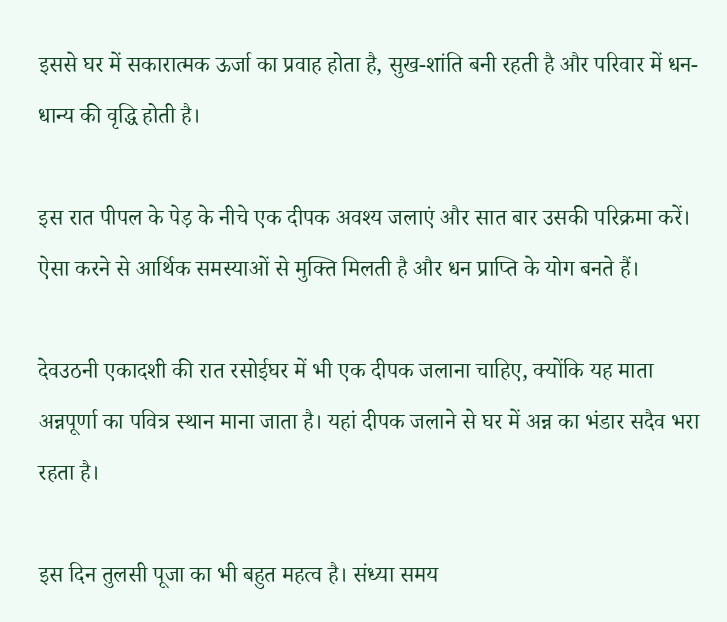इससे घर में सकारात्मक ऊर्जा का प्रवाह होता है, सुख-शांति बनी रहती है और परिवार में धन-धान्य की वृद्धि होती है।

इस रात पीपल के पेड़ के नीचे एक दीपक अवश्य जलाएं और सात बार उसकी परिक्रमा करें। ऐसा करने से आर्थिक समस्याओं से मुक्ति मिलती है और धन प्राप्ति के योग बनते हैं।

देवउठनी एकादशी की रात रसोईघर में भी एक दीपक जलाना चाहिए, क्योंकि यह माता अन्नपूर्णा का पवित्र स्थान माना जाता है। यहां दीपक जलाने से घर में अन्न का भंडार सदैव भरा रहता है।

इस दिन तुलसी पूजा का भी बहुत महत्व है। संध्या समय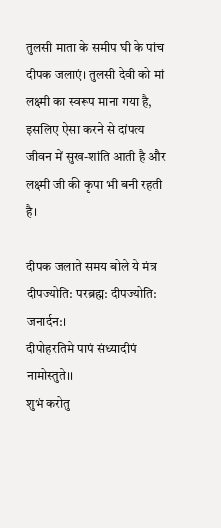तुलसी माता के समीप घी के पांच दीपक जलाएं। तुलसी देवी को मां लक्ष्मी का स्वरूप माना गया है, इसलिए ऐसा करने से दांपत्य जीवन में सुख-शांति आती है और लक्ष्मी जी की कृपा भी बनी रहती है।

दीपक जलाते समय बोले ये मंत्र
दीपज्योति: परब्रह्म: दीपज्योति: जनार्दन:।
दीपोहरतिमे पापं संध्यादीपं नामोस्तुते।।
शुभं करोतु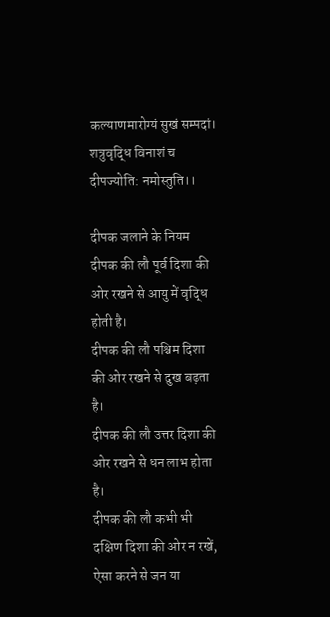कल्याणमारोग्यं सुखं सम्पदां।
शत्रुवृद्धि विनाशं च दीपज्योति: नमोस्तुति।।

दीपक जलाने के नियम
दीपक की लौ पूर्व दिशा की ओर रखने से आयु में वृद्धि होती है।
दीपक की लौ पश्चिम दिशा की ओर रखने से दुख बढ़ता है।
दीपक की लौ उत्तर दिशा की ओर रखने से धन लाभ होता है।
दीपक की लौ कभी भी दक्षिण दिशा की ओर न रखें, ऐसा करने से जन या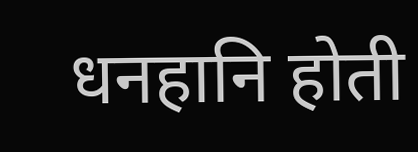धनहानि होती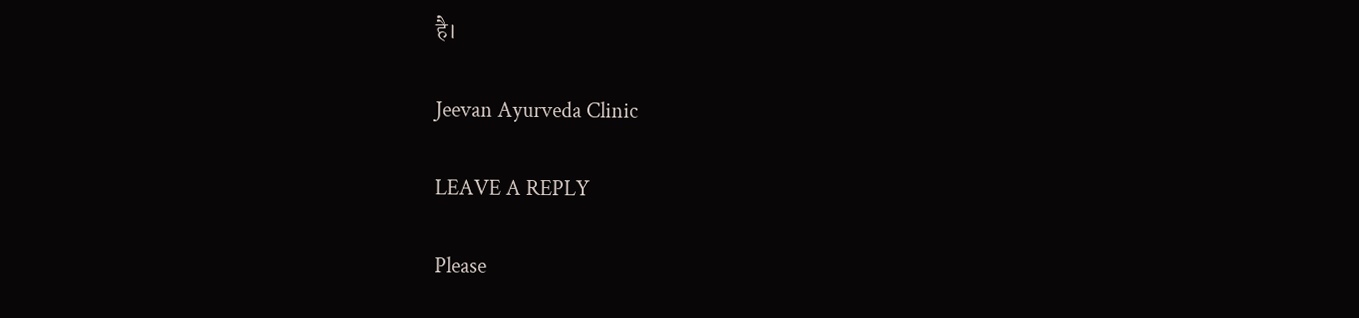है।

Jeevan Ayurveda Clinic

LEAVE A REPLY

Please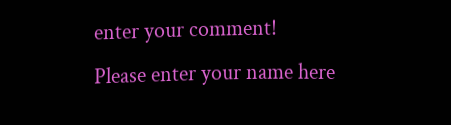enter your comment!
Please enter your name here